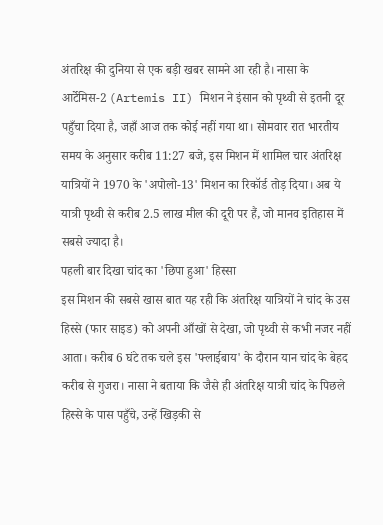अंतरिक्ष की दुनिया से एक बड़ी खबर सामने आ रही है। नासा के आर्टेमिस-2 (Artemis II) मिशन ने इंसान को पृथ्वी से इतनी दूर पहुँचा दिया है, जहाँ आज तक कोई नहीं गया था। सोमवार रात भारतीय समय के अनुसार करीब 11:27 बजे, इस मिशन में शामिल चार अंतरिक्ष यात्रियों ने 1970 के 'अपोलो-13' मिशन का रिकॉर्ड तोड़ दिया। अब ये यात्री पृथ्वी से करीब 2.5 लाख मील की दूरी पर हैं, जो मानव इतिहास में सबसे ज्यादा है।
पहली बार दिखा चांद का 'छिपा हुआ' हिस्सा
इस मिशन की सबसे खास बात यह रही कि अंतरिक्ष यात्रियों ने चांद के उस हिस्से (फार साइड) को अपनी आँखों से देखा, जो पृथ्वी से कभी नजर नहीं आता। करीब 6 घंटे तक चले इस 'फ्लाईबाय' के दौरान यान चांद के बेहद करीब से गुजरा। नासा ने बताया कि जैसे ही अंतरिक्ष यात्री चांद के पिछले हिस्से के पास पहुँचे, उन्हें खिड़की से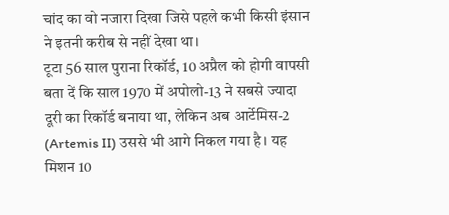चांद का वो नजारा दिखा जिसे पहले कभी किसी इंसान ने इतनी करीब से नहीं देखा था।
टूटा 56 साल पुराना रिकॉर्ड, 10 अप्रैल को होगी वापसी
बता दें कि साल 1970 में अपोलो-13 ने सबसे ज्यादा दूरी का रिकॉर्ड बनाया था, लेकिन अब आर्टेमिस-2 (Artemis II) उससे भी आगे निकल गया है। यह मिशन 10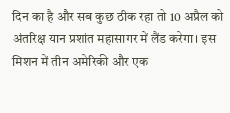दिन का है और सब कुछ ठीक रहा तो 10 अप्रैल को अंतरिक्ष यान प्रशांत महासागर में लैंड करेगा। इस मिशन में तीन अमेरिकी और एक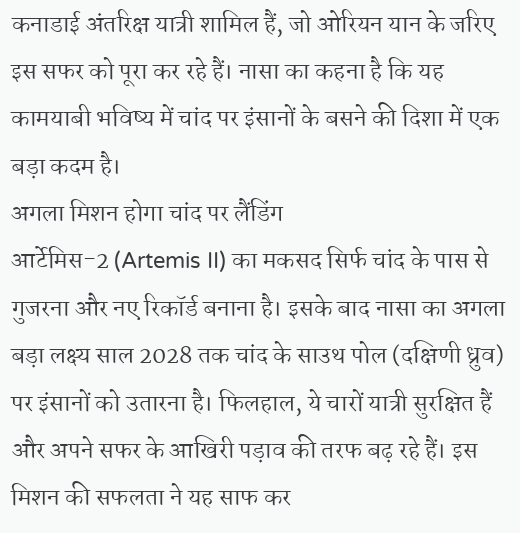कनाडाई अंतरिक्ष यात्री शामिल हैं, जो ओरियन यान के जरिए इस सफर को पूरा कर रहे हैं। नासा का कहना है कि यह कामयाबी भविष्य में चांद पर इंसानों के बसने की दिशा में एक बड़ा कदम है।
अगला मिशन होगा चांद पर लैंडिंग
आर्टेमिस-2 (Artemis II) का मकसद सिर्फ चांद के पास से गुजरना और नए रिकॉर्ड बनाना है। इसके बाद नासा का अगला बड़ा लक्ष्य साल 2028 तक चांद के साउथ पोल (दक्षिणी ध्रुव) पर इंसानों को उतारना है। फिलहाल, ये चारों यात्री सुरक्षित हैं और अपने सफर के आखिरी पड़ाव की तरफ बढ़ रहे हैं। इस मिशन की सफलता ने यह साफ कर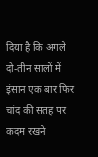दिया है कि अगले दो-तीन सालों में इंसान एक बार फिर चांद की सतह पर कदम रखने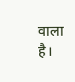वाला है।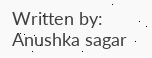Written by: Anushka sagar